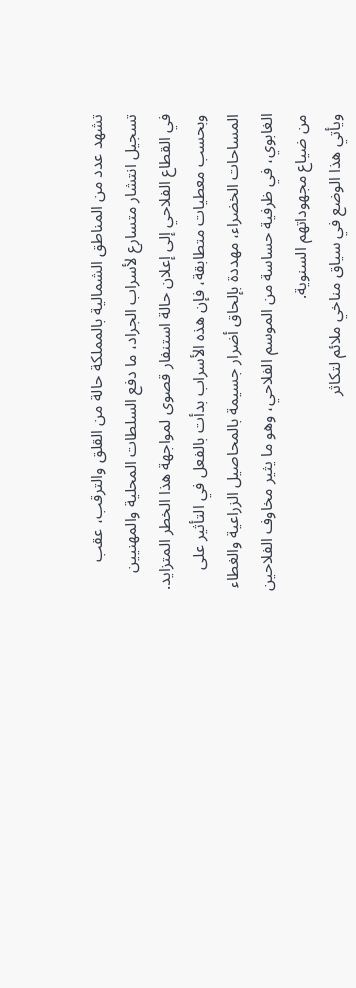تشهد عدد من المناطق الشمالية بالمملكة حالة من القلق والترقب، عقب تسجيل انتشار متسارع لأسراب الجراد، ما دفع السلطات المحلية والمهنيين في القطاع الفلاحي إلى إعلان حالة استنفار قصوى لمواجهة هذا الخطر المتزايد.
وبحسب معطيات متطابقة، فإن هذه الأسراب بدأت بالفعل في التأثير على المساحات الخضراء، مهددة بإلحاق أضرار جسيمة بالمحاصيل الزراعية والغطاء الغابوي، في ظرفية حساسة من الموسم الفلاحي، وهو ما يثير مخاوف الفلاحين من ضياع مجهوداتهم السنوية.
ويأتي هذا الوضع في سياق مناخي ملائم لتكاثر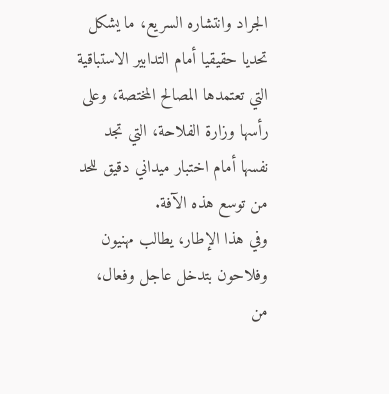الجراد وانتشاره السريع، ما يشكل تحديا حقيقيا أمام التدابير الاستباقية التي تعتمدها المصالح المختصة، وعلى رأسها وزارة الفلاحة، التي تجد نفسها أمام اختبار ميداني دقيق للحد من توسع هذه الآفة.
وفي هذا الإطار، يطالب مهنيون وفلاحون بتدخل عاجل وفعال، من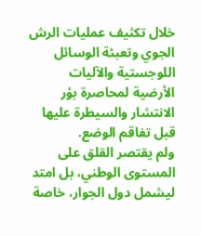خلال تكثيف عمليات الرش الجوي وتعبئة الوسائل اللوجستية والآليات الأرضية لمحاصرة بؤر الانتشار والسيطرة عليها قبل تفاقم الوضع.
ولم يقتصر القلق على المستوى الوطني، بل امتد ليشمل دول الجوار، خاصة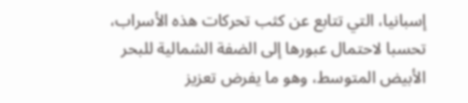إسبانيا، التي تتابع عن كثب تحركات هذه الأسراب، تحسبا لاحتمال عبورها إلى الضفة الشمالية للبحر الأبيض المتوسط، وهو ما يفرض تعزيز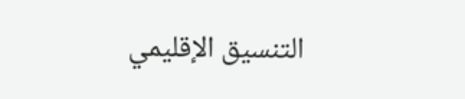التنسيق الإقليمي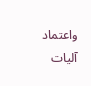واعتماد آليات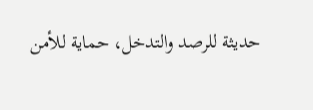حديثة للرصد والتدخل، حماية للأمن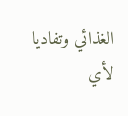الغذائي وتفاديا لأي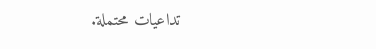تداعيات محتملة.